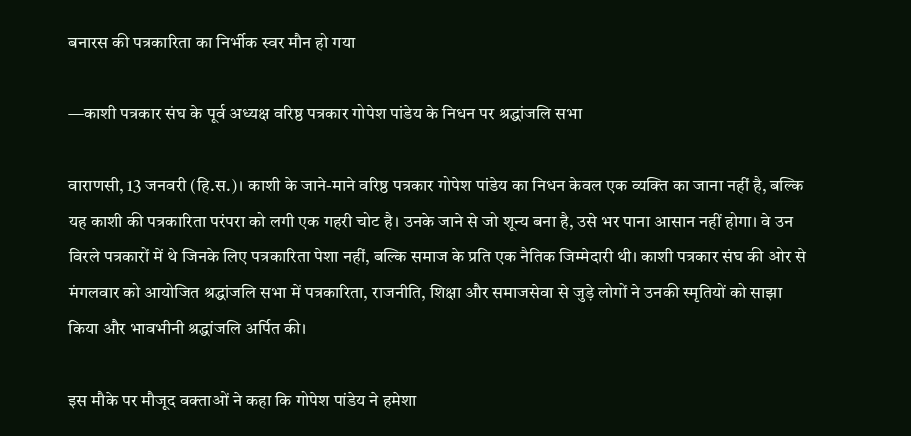बनारस की पत्रकारिता का निर्भीक स्वर मौन हो गया

—काशी पत्रकार संघ के पूर्व अध्यक्ष वरिष्ठ पत्रकार गोपेश पांडेय के निधन पर श्रद्धांजलि सभा

वाराणसी, 13 जनवरी (हि.स.)। काशी के जाने-माने वरिष्ठ पत्रकार गोपेश पांडेय का निधन केवल एक व्यक्ति का जाना नहीं है, बल्कि यह काशी की पत्रकारिता परंपरा को लगी एक गहरी चोट है। उनके जाने से जो शून्य बना है, उसे भर पाना आसान नहीं होगा। वे उन विरले पत्रकारों में थे जिनके लिए पत्रकारिता पेशा नहीं, बल्कि समाज के प्रति एक नैतिक जिम्मेदारी थी। काशी पत्रकार संघ की ओर से मंगलवार को आयोजित श्रद्धांजलि सभा में पत्रकारिता, राजनीति, शिक्षा और समाजसेवा से जुड़े लोगों ने उनकी स्मृतियों को साझा किया और भावभीनी श्रद्धांजलि अर्पित की।

इस मौके पर मौजूद वक्ताओं ने कहा कि गोपेश पांडेय ने हमेशा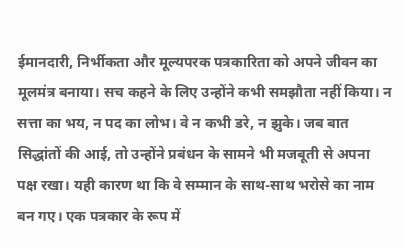ईमानदारी, निर्भीकता और मूल्यपरक पत्रकारिता को अपने जीवन का मूलमंत्र बनाया। सच कहने के लिए उन्होंने कभी समझौता नहीं किया। न सत्ता का भय, न पद का लोभ। वे न कभी डरे, न झुके। जब बात सिद्धांतों की आई, तो उन्होंने प्रबंधन के सामने भी मजबूती से अपना पक्ष रखा। यही कारण था कि वे सम्मान के साथ-साथ भरोसे का नाम बन गए। एक पत्रकार के रूप में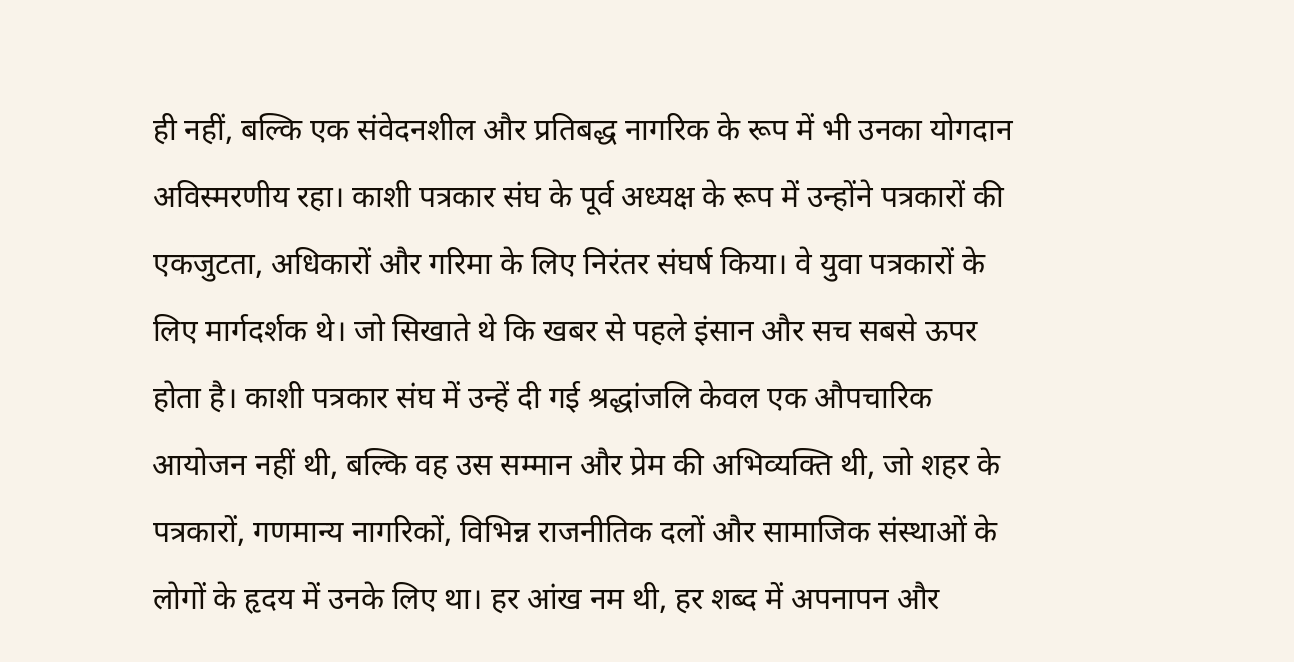ही नहीं, बल्कि एक संवेदनशील और प्रतिबद्ध नागरिक के रूप में भी उनका योगदान अविस्मरणीय रहा। काशी पत्रकार संघ के पूर्व अध्यक्ष के रूप में उन्होंने पत्रकारों की एकजुटता, अधिकारों और गरिमा के लिए निरंतर संघर्ष किया। वे युवा पत्रकारों के लिए मार्गदर्शक थे। जो सिखाते थे कि खबर से पहले इंसान और सच सबसे ऊपर होता है। काशी पत्रकार संघ में उन्हें दी गई श्रद्धांजलि केवल एक औपचारिक आयोजन नहीं थी, बल्कि वह उस सम्मान और प्रेम की अभिव्यक्ति थी, जो शहर के पत्रकारों, गणमान्य नागरिकों, विभिन्न राजनीतिक दलों और सामाजिक संस्थाओं के लोगों के हृदय में उनके लिए था। हर आंख नम थी, हर शब्द में अपनापन और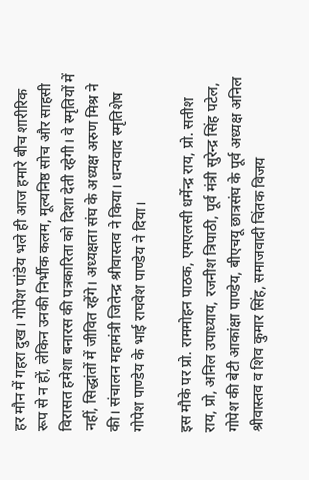हर मौन में गहरा दुख। गोपेश पांडेय भले ही आज हमारे बीच शारीरिक रूप से न हों, लेकिन उनकी निर्भीक कलम, मूल्यनिष्ठ सोच और साहसी विरासत हमेशा बनारस की पत्रकारिता को दिशा देती रहेगी। वे स्मृतियों में नहीं, सिद्धांतों में जीवित रहेंगे। अध्यक्षता संघ के अध्यक्ष अरुण मिश्र ने की। संचालन महामंत्री जितेन्द्र श्रीवास्तव ने किया। धन्यवाद स्मृतिशेष गोपेश पाण्डेय के भाई राघवेश पाण्डेय ने दिया।

इस मौके पर प्रो. राममोहन पाठक, एमएलसी धर्मेन्द्र राय, प्रो. सतीश राय, प्रो, अनिल उपाध्याय, रजनीश त्रिपाठी, पूर्व मंत्री सुरेन्द्र सिंह पटेल, गोपेश की बेटी आकांक्षा पाण्डेय, बीएचयू छात्रसंघ के पूर्व अध्यक्ष अनिल श्रीवास्तव व शिव कुमार सिंह, समाजवादी चिंतक विजय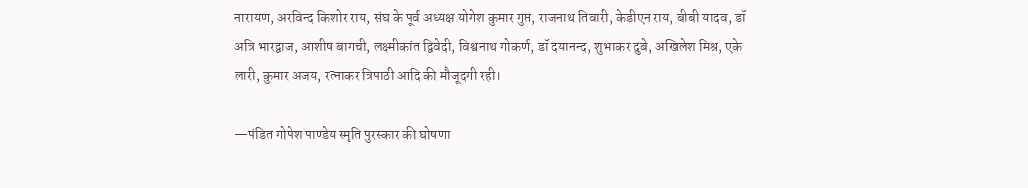नारायण, अरविन्द किशोर राय, संघ के पूर्व अध्यक्ष योगेश कुमार गुप्त, राजनाथ तिवारी, केडीएन राय, बीबी यादव, डॉ अत्रि भारद्वाज, आशीष बागची, लक्ष्मीकांत द्विवेदी, विश्वनाथ गोकर्ण, डॉ दयानन्द, शुभाकर दुबे, अखिलेश मिश्र, एके लारी, कुमार अजय, रत्नाकर त्रिपाठी आदि की मौजूदगी रही।

—पंडित गोपेश पाण्डेय स्मृति पुरस्कार की घोषणा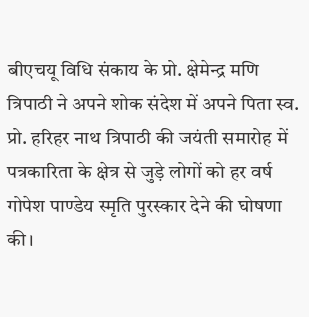बीएचयू विधि संकाय के प्रो. क्षेमेन्द्र मणि त्रिपाठी ने अपने शोक संदेश में अपने पिता स्व. प्रो. हरिहर नाथ त्रिपाठी की जयंती समारोह में पत्रकारिता के क्षेत्र से जुड़े लोगों को हर वर्ष गोपेश पाण्डेय स्मृति पुरस्कार देने की घोषणा की।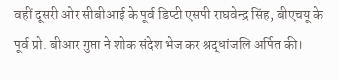वहीं दूसरी ओर सीबीआई के पूर्व डिप्टी एसपी राघवेन्द्र सिंह, बीएचयू के पूर्व प्रो. बीआर गुप्ता ने शोक संदेश भेज कर श्रद्धांजलि अर्पित की।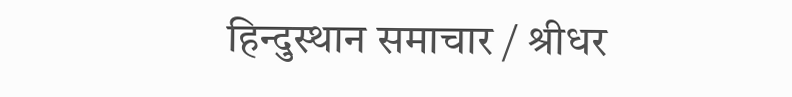हिन्दुस्थान समाचार / श्रीधर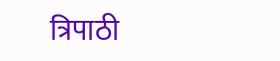त्रिपाठी